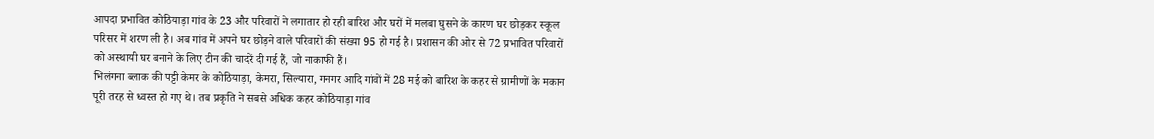आपदा प्रभावित कोठियाड़ा गांव के 23 और परिवारों ने लगातार हो रही बारिश और घरों में मलबा घुसने के कारण घर छोड़कर स्कूल परिसर में शरण ली है। अब गांव में अपने घर छोड़ने वाले परिवारों की संख्या 95 हो गई है। प्रशासन की ओर से 72 प्रभावित परिवारों को अस्थायी घर बनाने के लिए टीन की चादरें दी गई हैं, जो नाकाफी हैं।
भिलंगना ब्लाक की पट्टी केमर के कोठियाड़ा, केमरा, सिल्यारा, गनगर आदि गांवों में 28 मई को बारिश के कहर से ग्रामीणों के मकान पूरी तरह से ध्वस्त हो गए थे। तब प्रकृति ने सबसे अधिक कहर कोठियाड़ा गांव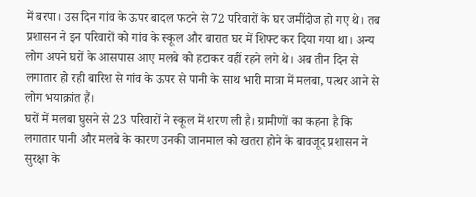में बरपा। उस दिन गांव के ऊपर बादल फटने से 72 परिवारों के घर जमींदोज हो गए थे। तब प्रशासन ने इन परिवारों को गांव के स्कूल और बारात घर में शिफ्ट कर दिया गया था। अन्य लोग अपने घरों के आसपास आए मलबे को हटाकर वहीं रहने लगे थे। अब तीन दिन से लगातार हो रही बारिश से गांव के ऊपर से पानी के साथ भारी मात्रा में मलबा, पत्थर आने से लोग भयाक्रांत हैं।
घरों में मलबा घुसने से 23 परिवारों ने स्कूल में शरण ली है। ग्रामीणों का कहना है कि लगातार पानी और मलबे के कारण उनकी जानमाल को खतरा होने के बावजूद प्रशासन ने सुरक्षा के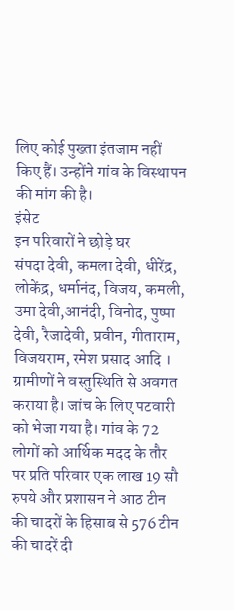लिए कोई पुख्ता इंतजाम नहीं किए हैं। उन्होंने गांव के विस्थापन की मांग की है।
इंसेट
इन परिवारों ने छोड़े घर
संपदा देवी, कमला देवी, धीरेंद्र, लोकेंद्र, धर्मानंद, विजय, कमली, उमा देवी,आनंदी, विनोद, पुष्पा देवी, रैजादेवी, प्रवीन, गीताराम, विजयराम, रमेश प्रसाद आदि ।
ग्रामीणों ने वस्तुस्थिति से अवगत कराया है। जांच के लिए पटवारी को भेजा गया है। गांव के 72 लोगों को आर्थिक मदद के तौर पर प्रति परिवार एक लाख 19 सौ रुपये और प्रशासन ने आठ टीन की चादरों के हिसाब से 576 टीन की चादरें दी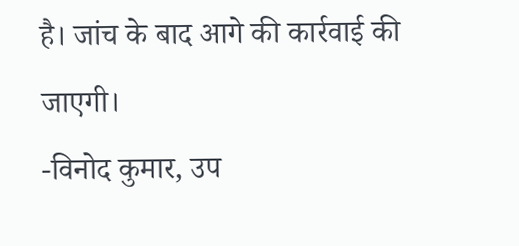है। जांच के बाद आगे की कार्रवाई की जाएगी।
-विनोद कुमार, उप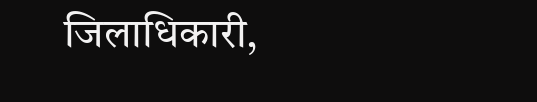जिलाधिकारी,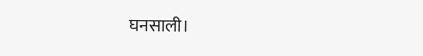घनसाली।